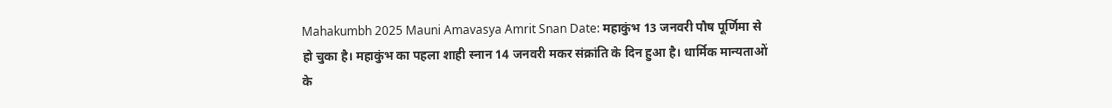Mahakumbh 2025 Mauni Amavasya Amrit Snan Date: महाकुंभ 13 जनवरी पौष पूर्णिमा से हो चुका है। महाकुंभ का पहला शाही स्नान 14 जनवरी मकर संक्रांति के दिन हुआ है। धार्मिक मान्यताओं के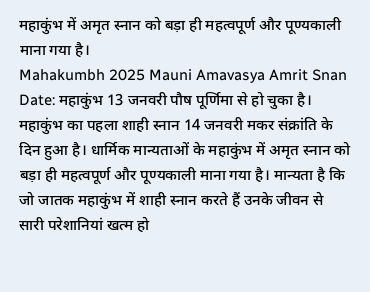महाकुंभ में अमृत स्नान को बड़ा ही महत्वपूर्ण और पूण्यकाली माना गया है।
Mahakumbh 2025 Mauni Amavasya Amrit Snan Date: महाकुंभ 13 जनवरी पौष पूर्णिमा से हो चुका है। महाकुंभ का पहला शाही स्नान 14 जनवरी मकर संक्रांति के दिन हुआ है। धार्मिक मान्यताओं के महाकुंभ में अमृत स्नान को बड़ा ही महत्वपूर्ण और पूण्यकाली माना गया है। मान्यता है कि जो जातक महाकुंभ में शाही स्नान करते हैं उनके जीवन से सारी परेशानियां खत्म हो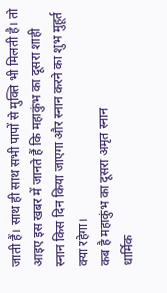जाती हैं। साथ ही साथ सभी पापों से मुक्ति भी मिलती है। तो आइए इस खबर में जानते हैं कि महाकुंभ का दूसरा शाही स्नान किस दिन किया जाएगा और स्नान करने का शुभ मुहूर्त क्या रहेगा।
कब है महाकुंभ का दूसरा अमृत स्नान
धार्मिक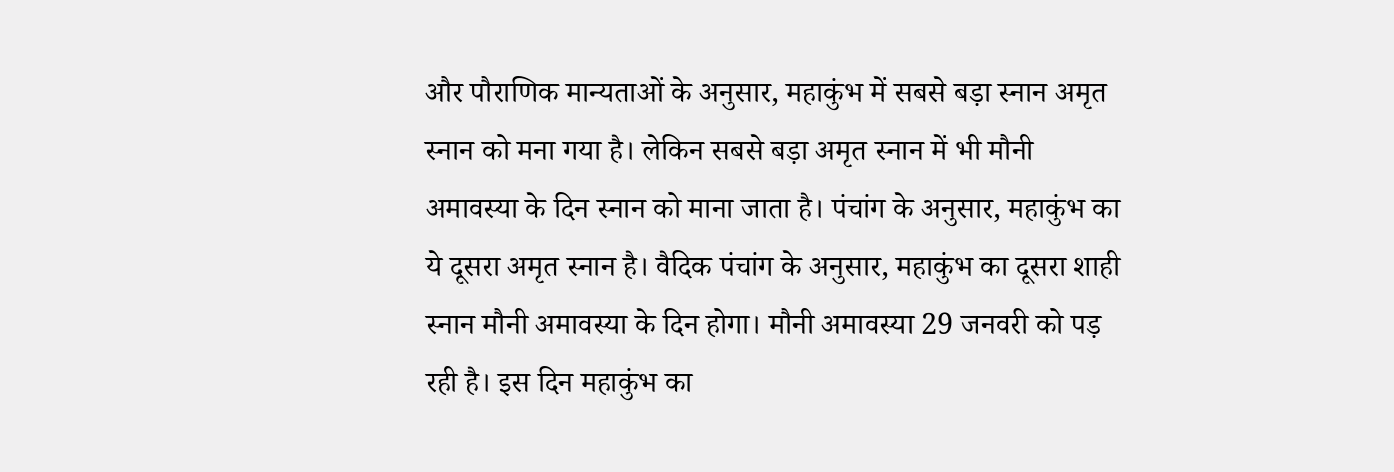और पौराणिक मान्यताओं के अनुसार, महाकुंभ में सबसे बड़ा स्नान अमृत स्नान को मना गया है। लेकिन सबसे बड़ा अमृत स्नान में भी मौनी अमावस्या के दिन स्नान को माना जाता है। पंचांग के अनुसार, महाकुंभ का ये दूसरा अमृत स्नान है। वैदिक पंचांग के अनुसार, महाकुंभ का दूसरा शाही स्नान मौनी अमावस्या के दिन होगा। मौनी अमावस्या 29 जनवरी को पड़ रही है। इस दिन महाकुंभ का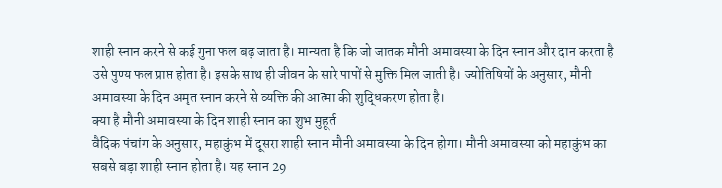शाही स्नान करने से कई गुना फल बढ़ जाता है। मान्यता है कि जो जातक मौनी अमावस्या के दिन स्नान और दान करता है उसे पुण्य फल प्राप्त होता है। इसके साथ ही जीवन के सारे पापों से मुक्ति मिल जाती है। ज्योतिषियों के अनुसार, मौनी अमावस्या के दिन अमृत स्नान करने से व्यक्ति की आत्मा की शुद्धिकरण होता है।
क्या है मौनी अमावस्या के दिन शाही स्नान का शुभ मुहूर्त
वैदिक पंचांग के अनुसार, महाकुंभ में दूसरा शाही स्नान मौनी अमावस्या के दिन होगा। मौनी अमावस्या को महाकुंभ का सबसे बड़ा शाही स्नान होता है। यह स्नान 29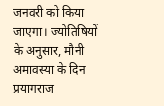जनवरी को किया जाएगा। ज्योतिषियों के अनुसार, मौनी अमावस्या के दिन प्रयागराज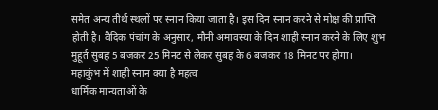समेत अन्य तीर्थ स्थलों पर स्नान किया जाता है। इस दिन स्नान करने से मोक्ष की प्राप्ति होती है। वैदिक पंचांग के अनुसार, मौनी अमावस्या के दिन शाही स्नान करने के लिए शुभ मुहूर्त सुबह 5 बजकर 25 मिनट से लेकर सुबह के 6 बजकर 18 मिनट पर होगा।
महाकुंभ में शाही स्नान क्या है महत्व
धार्मिक मान्यताओं के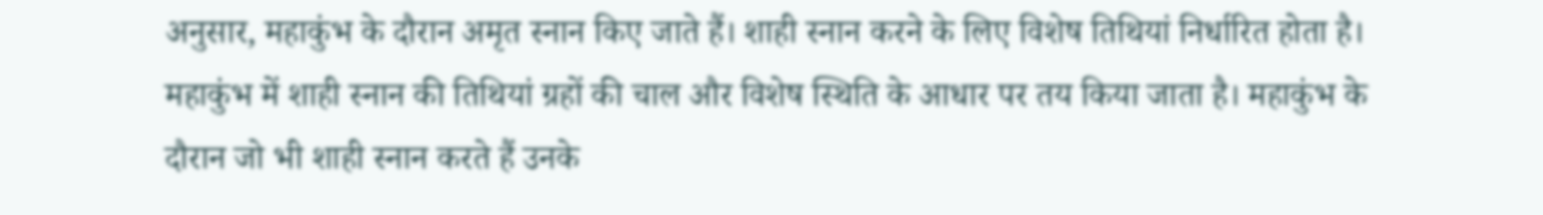अनुसार, महाकुंभ के दौरान अमृत स्नान किए जाते हैं। शाही स्नान करने के लिए विशेष तिथियां निर्धारित होता है। महाकुंभ में शाही स्नान की तिथियां ग्रहों की चाल और विशेष स्थिति के आधार पर तय किया जाता है। महाकुंभ के दौरान जो भी शाही स्नान करते हैं उनके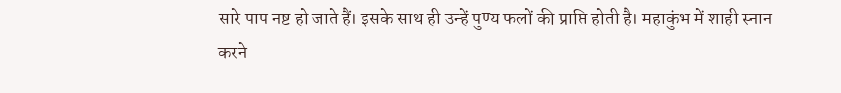सारे पाप नष्ट हो जाते हैं। इसके साथ ही उन्हें पुण्य फलों की प्राप्ति होती है। महाकुंभ में शाही स्नान करने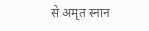से अमृत स्नान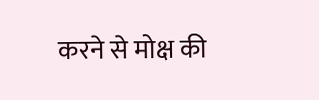करने से मोक्ष की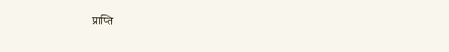प्राप्ति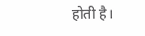होती है।